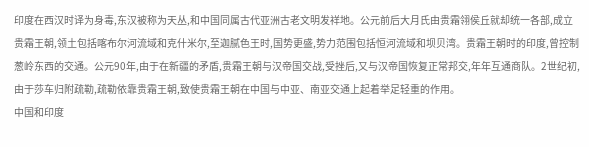印度在西汉时译为身毒,东汉被称为天丛,和中国同属古代亚洲古老文明发祥地。公元前后大月氏由贵霜翎侯丘就却统一各部,成立贵霜王朝,领土包括喀布尔河流域和克什米尔,至迦腻色王时,国势更盛,势力范围包括恒河流域和坝贝湾。贵霜王朝时的印度,曾控制葱岭东西的交通。公元90年,由于在新疆的矛盾,贵霜王朝与汉帝国交战,受挫后,又与汉帝国恢复正常邦交,年年互通商队。2世纪初,由于莎车归附疏勒,疏勒依靠贵霜王朝,致使贵霜王朝在中国与中亚、南亚交通上起着举足轻重的作用。
中国和印度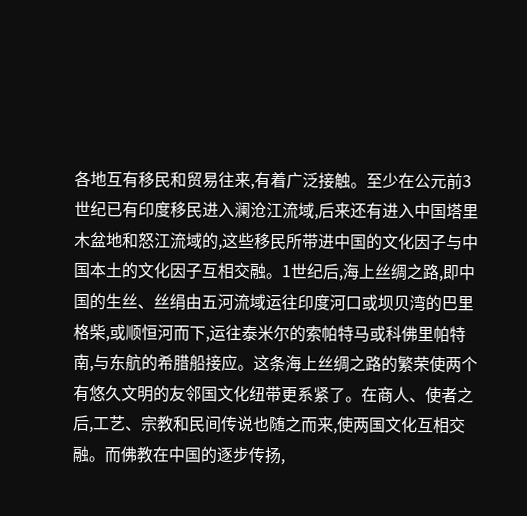各地互有移民和贸易往来,有着广泛接触。至少在公元前3世纪已有印度移民进入澜沧江流域,后来还有进入中国塔里木盆地和怒江流域的,这些移民所带进中国的文化因子与中国本土的文化因子互相交融。1世纪后,海上丝绸之路,即中国的生丝、丝绢由五河流域运往印度河口或坝贝湾的巴里格柴,或顺恒河而下,运往泰米尔的索帕特马或科佛里帕特南,与东航的希腊船接应。这条海上丝绸之路的繁荣使两个有悠久文明的友邻国文化纽带更系紧了。在商人、使者之后,工艺、宗教和民间传说也随之而来,使两国文化互相交融。而佛教在中国的逐步传扬,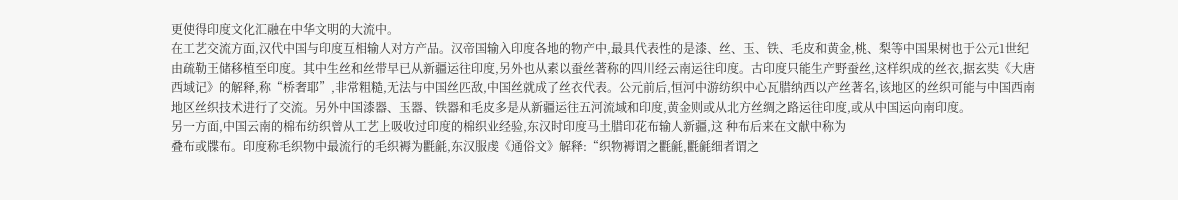更使得印度文化汇融在中华文明的大流中。
在工艺交流方面,汉代中国与印度互相输人对方产品。汉帝国输入印度各地的物产中,最具代表性的是漆、丝、玉、铁、毛皮和黄金,桃、梨等中国果树也于公元1世纪由疏勒王储移植至印度。其中生丝和丝带早已从新疆运往印度,另外也从素以蚕丝著称的四川经云南运往印度。古印度只能生产野蚕丝,这样织成的丝衣,据玄奘《大唐西域记》的解释,称“桥奢耶”,非常粗糙,无法与中国丝匹敌,中国丝就成了丝衣代表。公元前后,恒河中游纺织中心瓦腊纳西以产丝著名,该地区的丝织可能与中国西南地区丝织技术进行了交流。另外中国漆器、玉器、铁器和毛皮多是从新疆运往五河流域和印度,黄金则或从北方丝绸之路运往印度,或从中国运向南印度。
另一方面,中国云南的棉布纺织曾从工艺上吸收过印度的棉织业经验,东汉时印度马土腊印花布输人新疆,这 种布后来在文献中称为
叠布或牒布。印度称毛织物中最流行的毛织褥为氍毹,东汉服虔《通俗文》解释:“织物褥谓之氍毹,氍毹细者谓之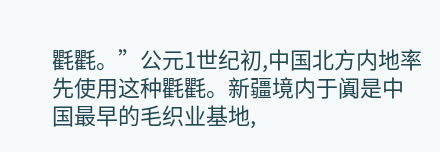氍氍。”公元1世纪初,中国北方内地率先使用这种氍氍。新疆境内于阗是中国最早的毛织业基地,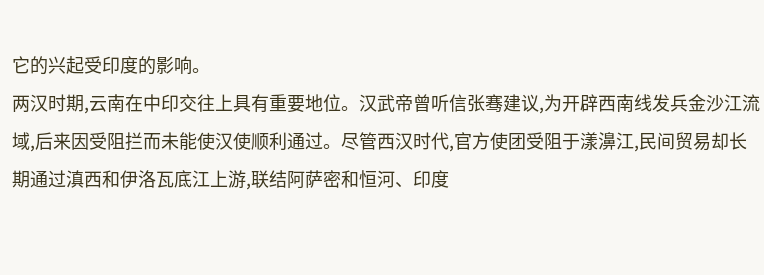它的兴起受印度的影响。
两汉时期,云南在中印交往上具有重要地位。汉武帝曾听信张骞建议,为开辟西南线发兵金沙江流域,后来因受阻拦而未能使汉使顺利通过。尽管西汉时代,官方使团受阻于漾濞江,民间贸易却长期通过滇西和伊洛瓦底江上游,联结阿萨密和恒河、印度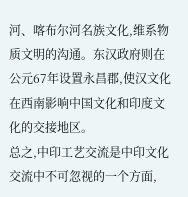河、喀布尔河名族文化,维系物质文明的沟通。东汉政府则在公元67年设置永昌郡,使汉文化在西南影响中国文化和印度文化的交接地区。
总之,中印工艺交流是中印文化交流中不可忽视的一个方面,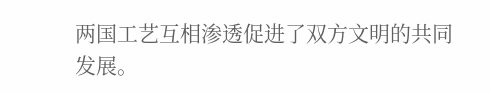两国工艺互相渗透促进了双方文明的共同发展。